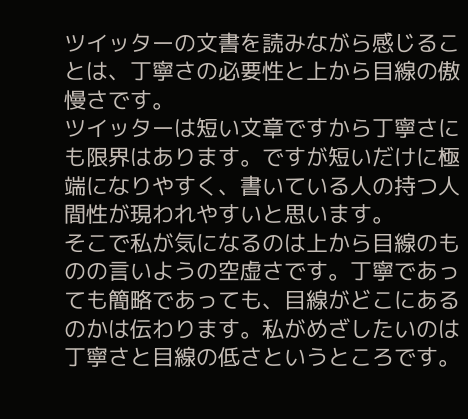ツイッターの文書を読みながら感じることは、丁寧さの必要性と上から目線の傲慢さです。
ツイッターは短い文章ですから丁寧さにも限界はあります。ですが短いだけに極端になりやすく、書いている人の持つ人間性が現われやすいと思います。
そこで私が気になるのは上から目線のものの言いようの空虚さです。丁寧であっても簡略であっても、目線がどこにあるのかは伝わります。私がめざしたいのは丁寧さと目線の低さというところです。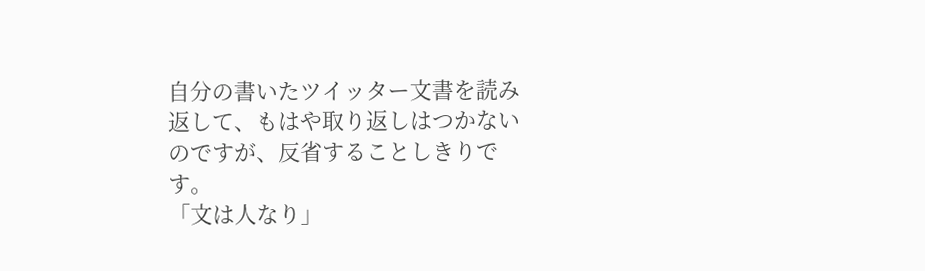自分の書いたツイッター文書を読み返して、もはや取り返しはつかないのですが、反省することしきりです。
「文は人なり」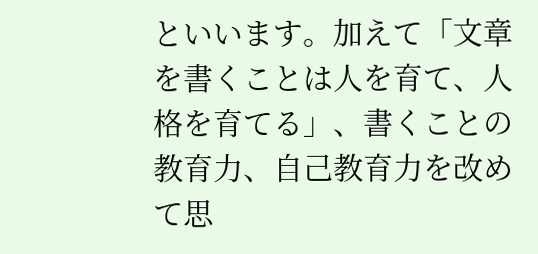といいます。加えて「文章を書くことは人を育て、人格を育てる」、書くことの教育力、自己教育力を改めて思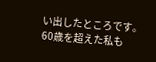い出したところです。
60歳を超えた私も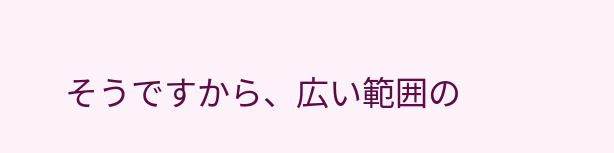そうですから、広い範囲の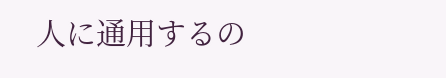人に通用するの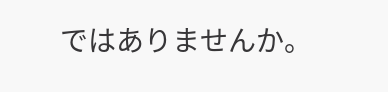ではありませんか。